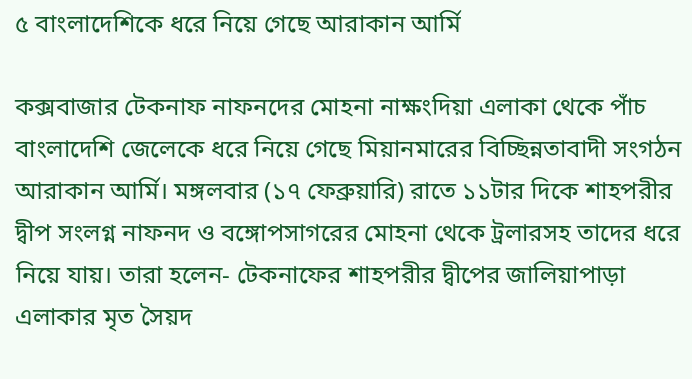৫ বাংলাদেশিকে ধরে নিয়ে গেছে আরাকান আর্মি

কক্সবাজার টেকনাফ নাফনদের মোহনা নাক্ষংদিয়া এলাকা থেকে পাঁচ বাংলাদেশি জেলেকে ধরে নিয়ে গেছে মিয়ানমারের বিচ্ছিন্নতাবাদী সংগঠন আরাকান আর্মি। মঙ্গলবার (১৭ ফেব্রুয়ারি) রাতে ১১টার দিকে শাহপরীর দ্বীপ সংলগ্ন নাফনদ ও বঙ্গোপসাগরের মোহনা থেকে ট্রলারসহ তাদের ধরে নিয়ে যায়। তারা হলেন- টেকনাফের শাহপরীর দ্বীপের জালিয়াপাড়া এলাকার মৃত সৈয়দ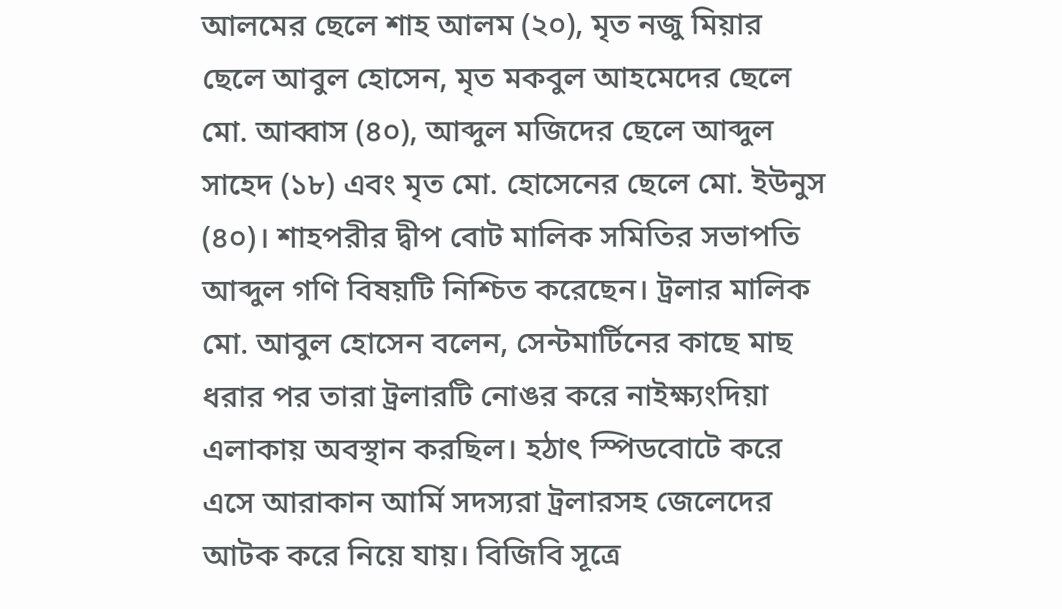আলমের ছেলে শাহ আলম (২০), মৃত নজু মিয়ার ছেলে আবুল হোসেন, মৃত মকবুল আহমেদের ছেলে মো. আব্বাস (৪০), আব্দুল মজিদের ছেলে আব্দুল সাহেদ (১৮) এবং মৃত মো. হোসেনের ছেলে মো. ইউনুস (৪০)। শাহপরীর দ্বীপ বোট মালিক সমিতির সভাপতি আব্দুল গণি বিষয়টি নিশ্চিত করেছেন। ট্রলার মালিক মো. আবুল হোসেন বলেন, সেন্টমার্টিনের কাছে মাছ ধরার পর তারা ট্রলারটি নোঙর করে নাইক্ষ্যংদিয়া এলাকায় অবস্থান করছিল। হঠাৎ স্পিডবোটে করে এসে আরাকান আর্মি সদস্যরা ট্রলারসহ জেলেদের আটক করে নিয়ে যায়। বিজিবি সূত্রে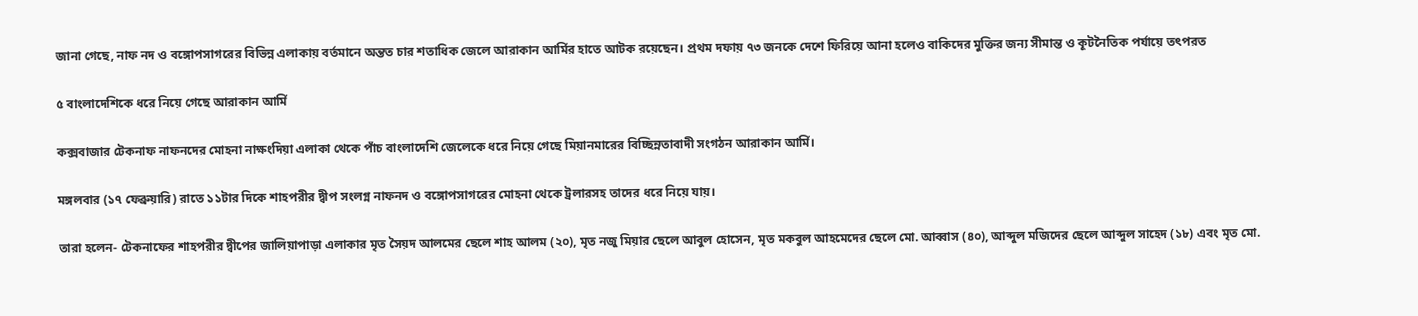জানা গেছে, নাফ নদ ও বঙ্গোপসাগরের বিভিন্ন এলাকায় বর্তমানে অন্তত চার শতাধিক জেলে আরাকান আর্মির হাতে আটক রয়েছেন। প্রথম দফায় ৭৩ জনকে দেশে ফিরিয়ে আনা হলেও বাকিদের মুক্তির জন্য সীমান্ত ও কূটনৈতিক পর্যায়ে তৎপরত

৫ বাংলাদেশিকে ধরে নিয়ে গেছে আরাকান আর্মি

কক্সবাজার টেকনাফ নাফনদের মোহনা নাক্ষংদিয়া এলাকা থেকে পাঁচ বাংলাদেশি জেলেকে ধরে নিয়ে গেছে মিয়ানমারের বিচ্ছিন্নতাবাদী সংগঠন আরাকান আর্মি।

মঙ্গলবার (১৭ ফেব্রুয়ারি) রাতে ১১টার দিকে শাহপরীর দ্বীপ সংলগ্ন নাফনদ ও বঙ্গোপসাগরের মোহনা থেকে ট্রলারসহ তাদের ধরে নিয়ে যায়।

তারা হলেন- টেকনাফের শাহপরীর দ্বীপের জালিয়াপাড়া এলাকার মৃত সৈয়দ আলমের ছেলে শাহ আলম (২০), মৃত নজু মিয়ার ছেলে আবুল হোসেন, মৃত মকবুল আহমেদের ছেলে মো. আব্বাস (৪০), আব্দুল মজিদের ছেলে আব্দুল সাহেদ (১৮) এবং মৃত মো.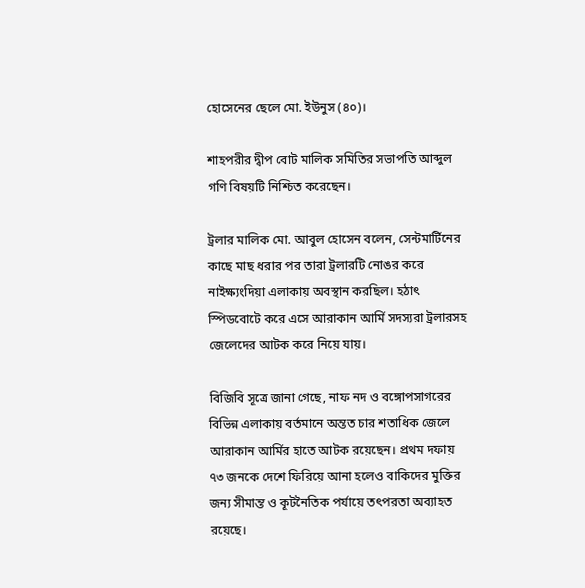হোসেনের ছেলে মো. ইউনুস (৪০)।

শাহপরীর দ্বীপ বোট মালিক সমিতির সভাপতি আব্দুল গণি বিষয়টি নিশ্চিত করেছেন।

ট্রলার মালিক মো. আবুল হোসেন বলেন, সেন্টমার্টিনের কাছে মাছ ধরার পর তারা ট্রলারটি নোঙর করে নাইক্ষ্যংদিয়া এলাকায় অবস্থান করছিল। হঠাৎ স্পিডবোটে করে এসে আরাকান আর্মি সদস্যরা ট্রলারসহ জেলেদের আটক করে নিয়ে যায়।

বিজিবি সূত্রে জানা গেছে, নাফ নদ ও বঙ্গোপসাগরের বিভিন্ন এলাকায় বর্তমানে অন্তত চার শতাধিক জেলে আরাকান আর্মির হাতে আটক রয়েছেন। প্রথম দফায় ৭৩ জনকে দেশে ফিরিয়ে আনা হলেও বাকিদের মুক্তির জন্য সীমান্ত ও কূটনৈতিক পর্যায়ে তৎপরতা অব্যাহত রয়েছে।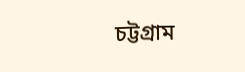চট্টগ্রাম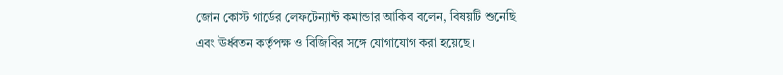জোন কোস্ট গার্ডের লেফটেন্যান্ট কমান্ডার আকিব বলেন, বিষয়টি শুনেছি এবং ঊর্ধ্বতন কর্তৃপক্ষ ও বিজিবির সঙ্গে যোগাযোগ করা হয়েছে।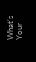What's Your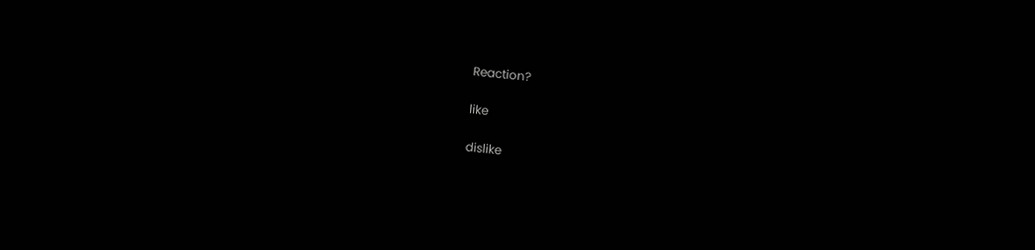Reaction?

like

dislike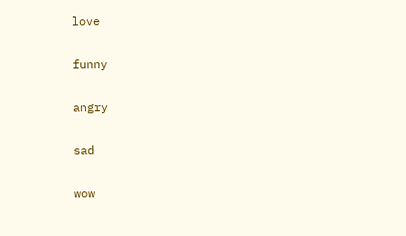love

funny

angry

sad

wow